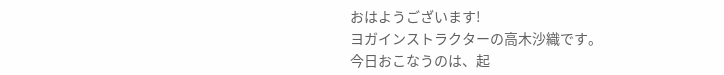おはようございます!
ヨガインストラクターの高木沙織です。
今日おこなうのは、起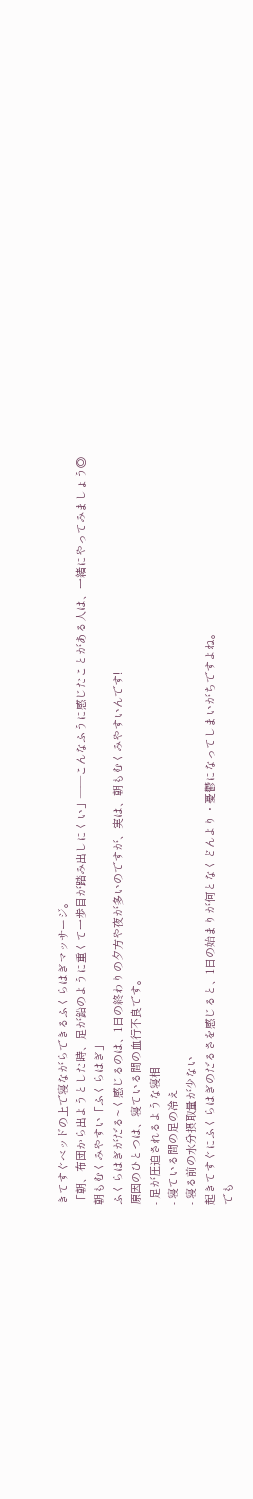きてすぐベッドの上で寝ながらできるふくらはぎマッサージ。
「朝、布団から出ようとした時、足が鉛のように重くて一歩目が踏み出しにくい」――こんなふうに感じたことがある人は、一緒にやってみましょう◎
朝もむくみやすい「ふくらはぎ」
ふくらはぎがだる~く感じるのは、1日の終わりの夕方や夜が多いのですが、実は、朝もむくみやすいんです!
原因のひとつは、寝ている間の血行不良です。
- 足が圧迫されるような寝相
- 寝ている間の足の冷え
- 寝る前の水分摂取量が少ない
起きてすぐにふくらはぎのだるさを感じると、1日の始まりが何となくどんより・憂鬱になってしまいがちですよね。
でも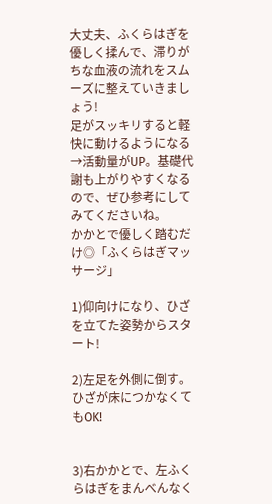大丈夫、ふくらはぎを優しく揉んで、滞りがちな血液の流れをスムーズに整えていきましょう!
足がスッキリすると軽快に動けるようになる→活動量がUP。基礎代謝も上がりやすくなるので、ぜひ参考にしてみてくださいね。
かかとで優しく踏むだけ◎「ふくらはぎマッサージ」

1)仰向けになり、ひざを立てた姿勢からスタート!

2)左足を外側に倒す。ひざが床につかなくてもOK!


3)右かかとで、左ふくらはぎをまんべんなく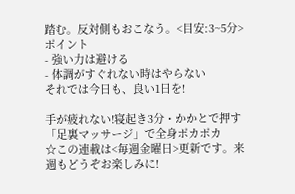踏む。反対側もおこなう。<目安:3~5分>
ポイント
- 強い力は避ける
- 体調がすぐれない時はやらない
それでは今日も、良い1日を!

手が疲れない!寝起き3分・かかとで押す「足裏マッサージ」で全身ポカポカ
☆この連載は<毎週金曜日>更新です。来週もどうぞお楽しみに!